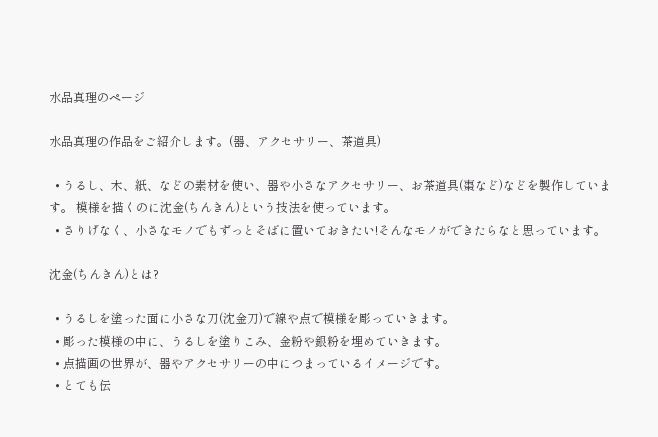水品真理のページ

水品真理の作品をご紹介します。(器、アクセサリー、茶道具)

  • うるし、木、紙、などの素材を使い、器や小さなアクセサリー、お茶道具(棗など)などを製作しています。 模様を描くのに沈金(ちんきん)という技法を使っています。
  • さりげなく、小さなモノでもずっとそばに置いておきたい!そんなモノができたらなと思っています。

沈金(ちんきん)とは?

  • うるしを塗った面に小さな刀(沈金刀)で線や点で模様を彫っていきます。
  • 彫った模様の中に、うるしを塗りこみ、金粉や銀粉を埋めていきます。
  • 点描画の世界が、器やアクセサリーの中につまっているイメージです。
  • とても伝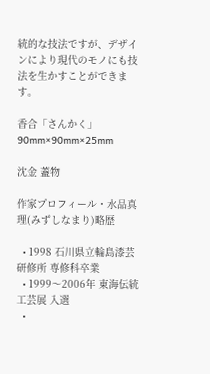統的な技法ですが、デザインにより現代のモノにも技法を生かすことができます。

香合「さんかく」
90mm×90mm×25mm

沈金 蓋物

作家プロフィール・水品真理(みずしなまり)略歴

  • 1998 石川県立輪島漆芸研修所 専修科卒業
  • 1999〜2006年 東海伝統工芸展 入選
  •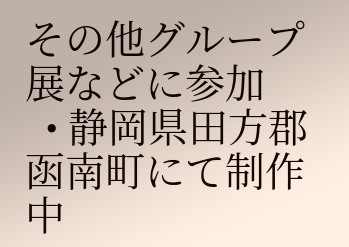その他グループ展などに参加
  • 静岡県田方郡函南町にて制作中